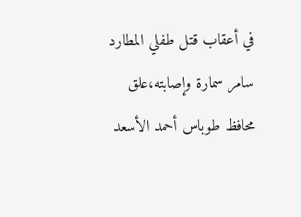في أعقاب قتل طفلي المطارد سامر سمارة وإصابته،علق محافظ طوباس أحمد الأسعد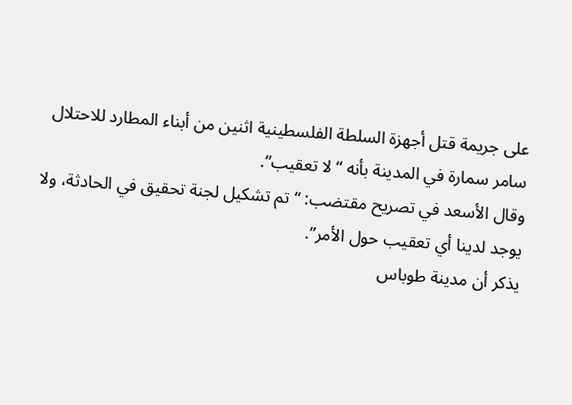على جريمة قتل أجهزة السلطة الفلسطينية اثنين من أبناء المطارد للاحتلال سامر سمارة في المدينة بأنه “لا تعقيب”.
وقال الأسعد في تصريح مقتضب: “تم تشكيل لجنة تحقيق في الحادثة، ولا يوجد لدينا أي تعقيب حول الأمر”.
يذكر أن مدينة طوباس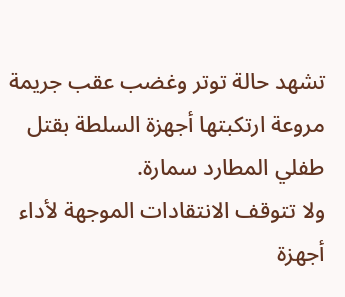تشهد حالة توتر وغضب عقب جريمة مروعة ارتكبتها أجهزة السلطة بقتل طفلي المطارد سمارة.
ولا تتوقف الانتقادات الموجهة لأداء أجهزة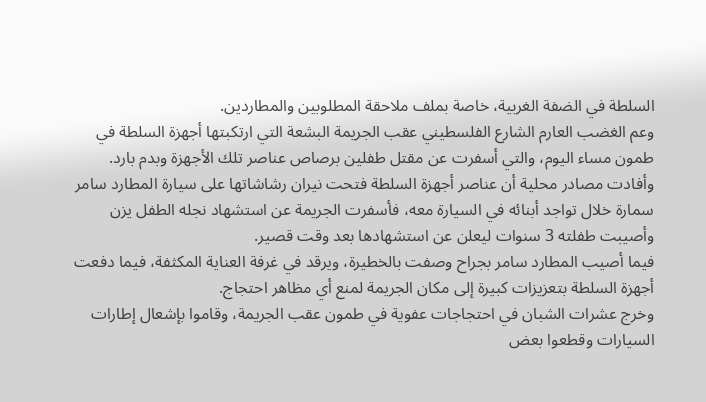السلطة في الضفة الغربية، خاصة بملف ملاحقة المطلوبين والمطاردين.
وعم الغضب العارم الشارع الفلسطيني عقب الجريمة البشعة التي ارتكبتها أجهزة السلطة في طمون مساء اليوم، والتي أسفرت عن مقتل طفلين برصاص عناصر تلك الأجهزة وبدم بارد.
وأفادت مصادر محلية أن عناصر أجهزة السلطة فتحت نيران رشاشاتها على سيارة المطارد سامر سمارة خلال تواجد أبنائه في السيارة معه، فأسفرت الجريمة عن استشهاد نجله الطفل يزن وأصيبت طفلته 3 سنوات ليعلن عن استشهادها بعد وقت قصير.
فيما أصيب المطارد سامر بجراح وصفت بالخطيرة، ويرقد في غرفة العناية المكثفة، فيما دفعت أجهزة السلطة بتعزيزات كبيرة إلى مكان الجريمة لمنع أي مظاهر احتجاج.
وخرج عشرات الشبان في احتجاجات عفوية في طمون عقب الجريمة، وقاموا بإشعال إطارات السيارات وقطعوا بعض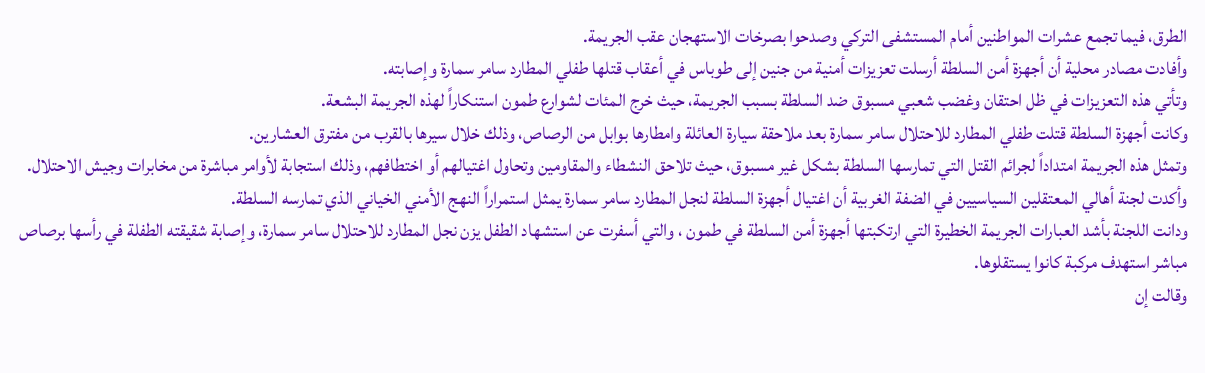الطرق، فيما تجمع عشرات المواطنين أمام المستشفى التركي وصدحوا بصرخات الاستهجان عقب الجريمة.
وأفادت مصادر محلية أن أجهزة أمن السلطة أرسلت تعزيزات أمنية من جنين إلى طوباس في أعقاب قتلها طفلي المطارد سامر سمارة وإصابته.
وتأتي هذه التعزيزات في ظل احتقان وغضب شعبي مسبوق ضد السلطة بسبب الجريمة، حيث خرج المئات لشوارع طمون استنكاراً لهذه الجريمة البشعة.
وكانت أجهزة السلطة قتلت طفلي المطارد للاحتلال سامر سمارة بعد ملاحقة سيارة العائلة وامطارها بوابل من الرصاص، وذلك خلال سيرها بالقرب من مفترق العشارين.
وتمثل هذه الجريمة امتداداً لجرائم القتل التي تمارسها السلطة بشكل غير مسبوق، حيث تلاحق النشطاء والمقاومين وتحاول اغتيالهم أو اختطافهم، وذلك استجابة لأوامر مباشرة من مخابرات وجيش الاحتلال.
وأكدت لجنة أهالي المعتقلين السياسيين في الضفة الغربية أن اغتيال أجهزة السلطة لنجل المطارد سامر سمارة يمثل استمراراً النهج الأمني الخياني الذي تمارسه السلطة.
ودانت اللجنة بأشد العبارات الجريمة الخطيرة التي ارتكبتها أجهزة أمن السلطة في طمون ، والتي أسفرت عن استشهاد الطفل يزن نجل المطارد للاحتلال سامر سمارة، وإصابة شقيقته الطفلة في رأسها برصاص مباشر استهدف مركبة كانوا يستقلوها.
وقالت إن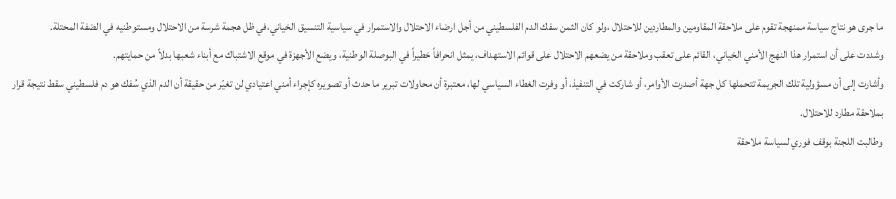ما جرى هو نتاج سياسة ممنهجة تقوم على ملاحقة المقاومين والمطاردين للاحتلال ،ولو كان الثمن سفك الدم الفلسطيني من أجل ارضاء الاحتلال والاستمرار في سياسية التنسيق الخياني،في ظل هجمة شرسة من الاحتلال ومستوطنيه في الضفة المحتلة.
وشددت على أن استمرار هذا النهج الأمني الخياني، القائم على تعقب وملاحقة من يضعهم الاحتلال على قوائم الاستهداف، يمثل انحرافاً خطيراً في البوصلة الوطنية، ويضع الأجهزة في موقع الاشتباك مع أبناء شعبها بدلاً من حمايتهم.
وأشارت إلى أن مسؤولية تلك الجريمة تتحملها كل جهة أصدرت الأوامر، أو شاركت في التنفيذ، أو وفرت الغطاء السياسي لها، معتبرة أن محاولات تبرير ما حدث أو تصويره كإجراء أمني اعتيادي لن تغيّر من حقيقة أن الدم الذي سُفك هو دم فلسطيني سقط نتيجة قرار بملاحقة مطارد للاحتلال.
وطالبت اللجنة بوقف فوري لسياسة ملاحقة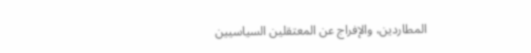المطاردين، والإفراج عن المعتقلين السياسيين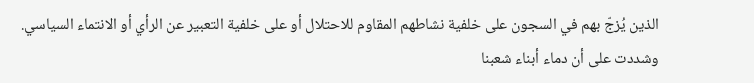الذين يُزجّ بهم في السجون على خلفية نشاطهم المقاوم للاحتلال أو على خلفية التعبير عن الرأي أو الانتماء السياسي.
وشددت على أن دماء أبناء شعبنا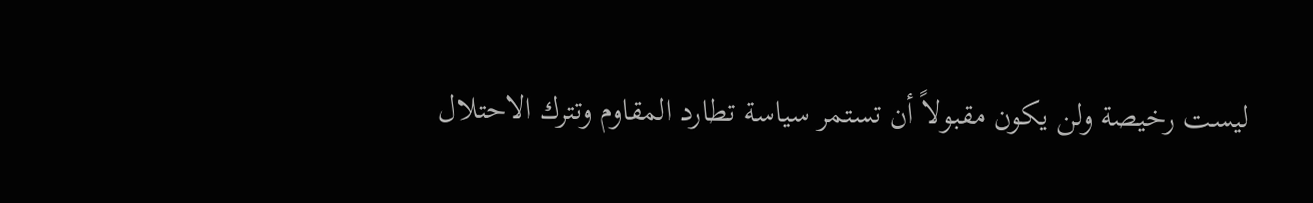ليست رخيصة ولن يكون مقبولاً أن تستمر سياسة تطارد المقاوم وتترك الاحتلال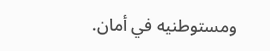ومستوطنيه في أمان.